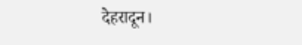देहरादून।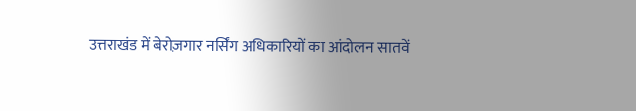उत्तराखंड में बेरोज़गार नर्सिंग अधिकारियों का आंदोलन सातवें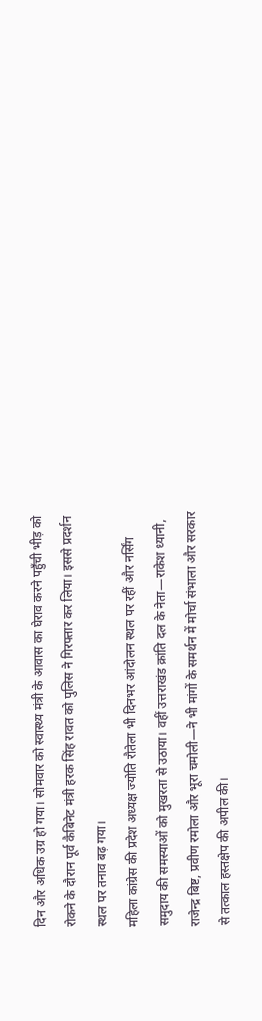दिन और अधिक उग्र हो गया। सोमवार को स्वास्थ्य मंत्री के आवास का घेराव करने पहुँची भीड़ को रोकने के दौरान पूर्व कैबिनेट मंत्री हरक सिंह रावत को पुलिस ने गिरफ्तार कर लिया। इससे प्रदर्शन स्थल पर तनाव बढ़ गया।
महिला कांग्रेस की प्रदेश अध्यक्ष ज्योति रौतेला भी दिनभर आंदोलन स्थल पर रहीं और नर्सिंग समुदाय की समस्याओं को मुखरता से उठाया। वहीं उत्तराखंड क्रांति दल के नेता—राकेश ध्यानी, राजेन्द्र बिष्ट, प्रवीण रमोला और भूरा चमोली—ने भी मांगों के समर्थन में मोर्चा संभाला और सरकार से तत्काल हस्तक्षेप की अपील की।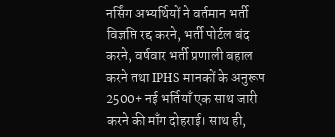नर्सिंग अभ्यर्थियों ने वर्तमान भर्ती विज्ञप्ति रद्द करने, भर्ती पोर्टल बंद करने, वर्षवार भर्ती प्रणाली बहाल करने तथा IPHS मानकों के अनुरूप 2500+ नई भर्तियाँ एक साथ जारी करने की माँग दोहराई। साथ ही,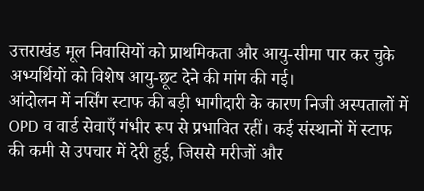उत्तराखंड मूल निवासियों को प्राथमिकता और आयु-सीमा पार कर चुके अभ्यर्थियों को विशेष आयु-छूट देने की मांग की गई।
आंदोलन में नर्सिंग स्टाफ की बड़ी भागीदारी के कारण निजी अस्पतालों में OPD व वार्ड सेवाएँ गंभीर रूप से प्रभावित रहीं। कई संस्थानों में स्टाफ की कमी से उपचार में देरी हुई, जिससे मरीजों और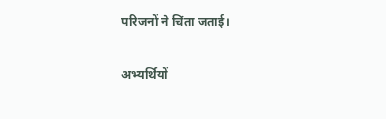परिजनों ने चिंता जताई।

अभ्यर्थियों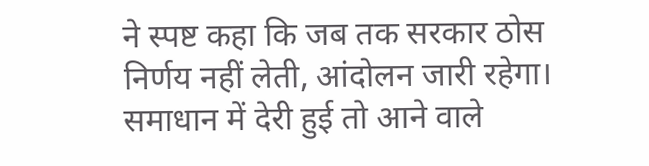ने स्पष्ट कहा कि जब तक सरकार ठोस निर्णय नहीं लेती, आंदोलन जारी रहेगा। समाधान में देरी हुई तो आने वाले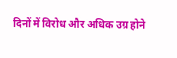दिनों में विरोध और अधिक उग्र होने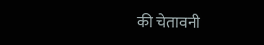की चेतावनी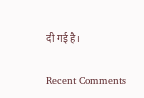दी गई है।

Recent Comments